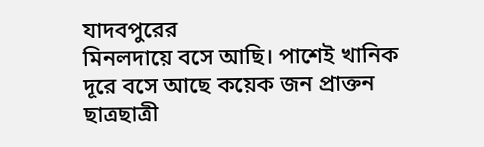যাদবপুরের
মিনলদায়ে বসে আছি। পাশেই খানিক দূরে বসে আছে কয়েক জন প্রাক্তন ছাত্রছাত্রী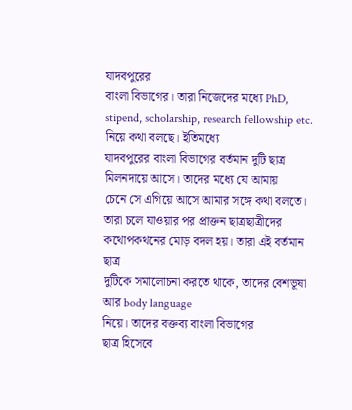যাদবপুরের
বাংলা বিভাগের। তারা নিজেদের মধ্যে PhD, stipend, scholarship, research fellowship etc. নিয়ে কথা বলছে। ইতিমধ্যে
যাদবপুরের বাংলা বিভাগের বর্তমান দুটি ছাত্র মিলনদায়ে আসে। তাদের মধ্যে যে আমায়
চেনে সে এগিয়ে আসে আমার সঙ্গে কথা বলতে। তারা চলে যাওয়ার পর প্রাক্তন ছাত্রছাত্রীদের
কথোপকথনের মোড় বদল হয়। তারা এই বর্তমান ছাত্র
দুটিকে সমালোচনা করতে থাকে, তাদের বেশভূষা আর body language
নিয়ে। তাদের বক্তব্য বাংলা বিভাগের
ছাত্র হিসেবে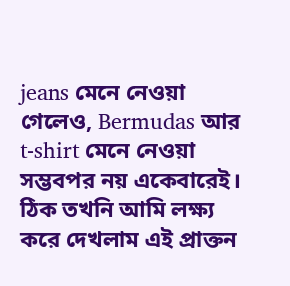jeans মেনে নেওয়া গেলেও, Bermudas আর t-shirt মেনে নেওয়া সম্ভবপর নয় একেবারেই।
ঠিক তখনি আমি লক্ষ্য করে দেখলাম এই প্রাক্তন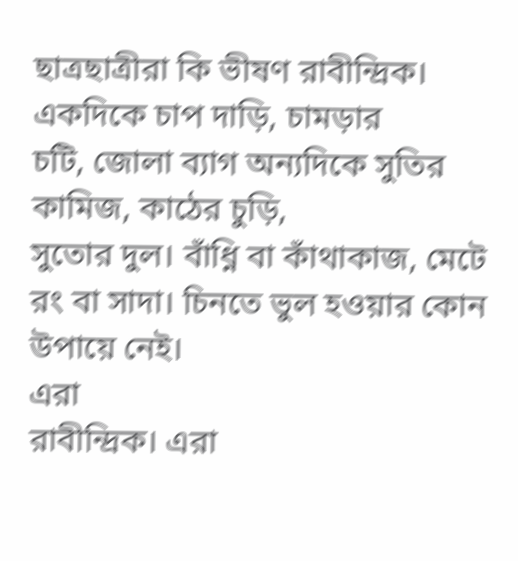ছাত্রছাত্রীরা কি ভীষণ রাবীন্দ্রিক।
একদিকে চাপ দাড়ি, চামড়ার
চটি, জোলা ব্যাগ অন্যদিকে সুতির
কামিজ, কাঠের চুড়ি,
সুতোর দুল। বাঁধ্নি বা কাঁথাকাজ, মেটে রং বা সাদা। চিনতে ভুল হওয়ার কোন উপায়ে নেই।
এরা
রাবীন্দ্রিক। এরা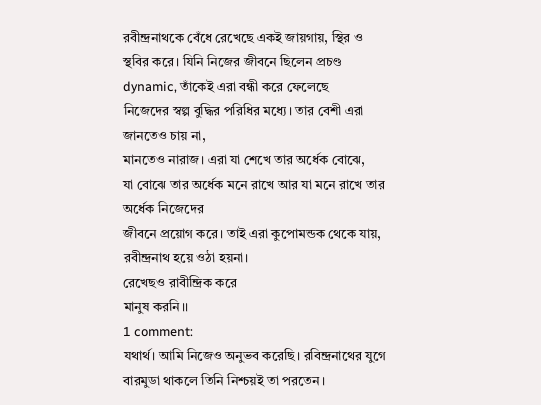রবীন্দ্রনাথকে বেঁধে রেখেছে একই জায়গায়, স্থির ও স্থবির করে। যিনি নিজের জীবনে ছিলেন প্রচণ্ড dynamic, তাঁকেই এরা বন্ধী করে ফেলেছে
নিজেদের স্বল্প বুদ্ধির পরিধির মধ্যে। তার বেশী এরা জানতেও চায় না,
মানতেও নারাজ। এরা যা শেখে তার অর্ধেক বোঝে,
যা বোঝে তার অর্ধেক মনে রাখে আর যা মনে রাখে তার অর্ধেক নিজেদের
জীবনে প্রয়োগ করে। তাই এরা কুপোমন্ডক থেকে যায়, রবীন্দ্রনাথ হয়ে ওঠা হয়না।
রেখেছও রাবীন্দ্রিক করে
মানুষ করনি।।
1 comment:
যথার্থ। আমি নিজেও অনুভব করেছি। রবিন্দ্রনাথের যুগে বারমুডা থাকলে তিনি নিশ্চয়ই তা পরতেন।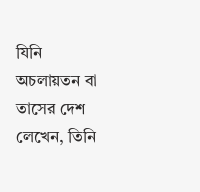যিনি অচলায়তন বা তাসের দেশ লেখেন, তিনি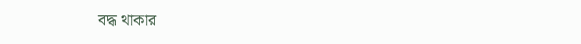বদ্ধ থাকার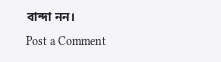বান্দা নন।
Post a Comment